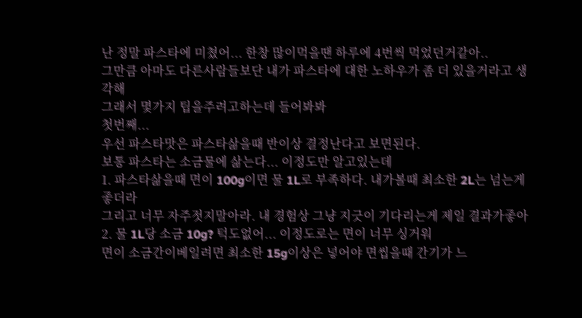난 정말 파스타에 미쳤어... 한창 많이먹을땐 하루에 4번씩 먹었던거같아..
그만큼 아마도 다른사람들보단 내가 파스타에 대한 노하우가 좀 더 있을거라고 생각해
그래서 몇가지 팁을주려고하는데 들어봐봐
첫번째...
우선 파스타맛은 파스타삶을때 반이상 결정난다고 보면된다.
보통 파스타는 소금물에 삶는다... 이정도만 알고있는데
1. 파스타삶을때 면이 100g이면 물 1L로 부족하다. 내가볼때 최소한 2L는 넘는게 좋더라
그리고 너무 자주젓지말아라. 내 경험상 그냥 지긋이 기다리는게 제일 결과가좋아
2. 물 1L당 소금 10g? 턱도없어... 이정도로는 면이 너무 싱거워
면이 소금간이베일려면 최소한 15g이상은 넣어야 면씹을때 간기가 느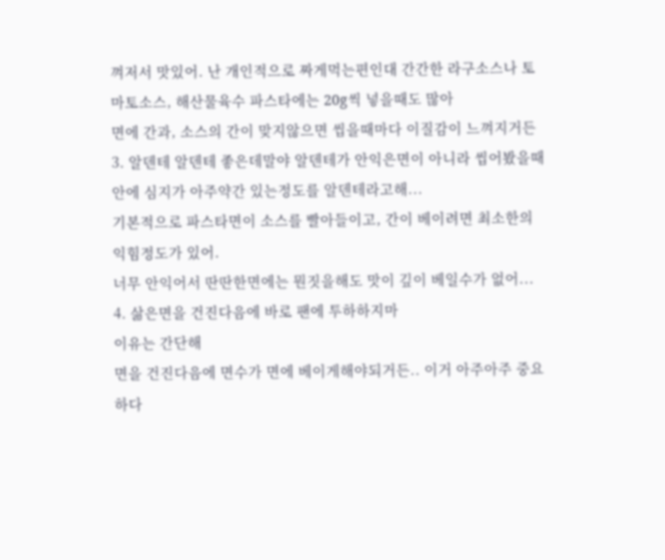껴저서 맛있어. 난 개인적으로 짜게먹는편인대 간간한 라구소스나 토마토소스, 해산물육수 파스타에는 20g씩 넣을때도 많아
면에 간과, 소스의 간이 맞지않으면 씹을때마다 이질감이 느껴지거든
3. 알덴테 알덴테 좋은데말야 알덴테가 안익은면이 아니라 씹어봤을때 안에 심지가 아주약간 있는정도를 알덴테라고해...
기본적으로 파스타면이 소스를 빨아들이고, 간이 베이려면 최소한의 익힘정도가 있어.
너무 안익어서 딴딴한면에는 뭔짓을해도 맛이 깊이 베일수가 없어...
4. 삶은면을 건진다음에 바로 팬에 투하하지마
이유는 간단해
면을 건진다음에 면수가 면에 베이게해야되거든.. 이거 아주아주 중요하다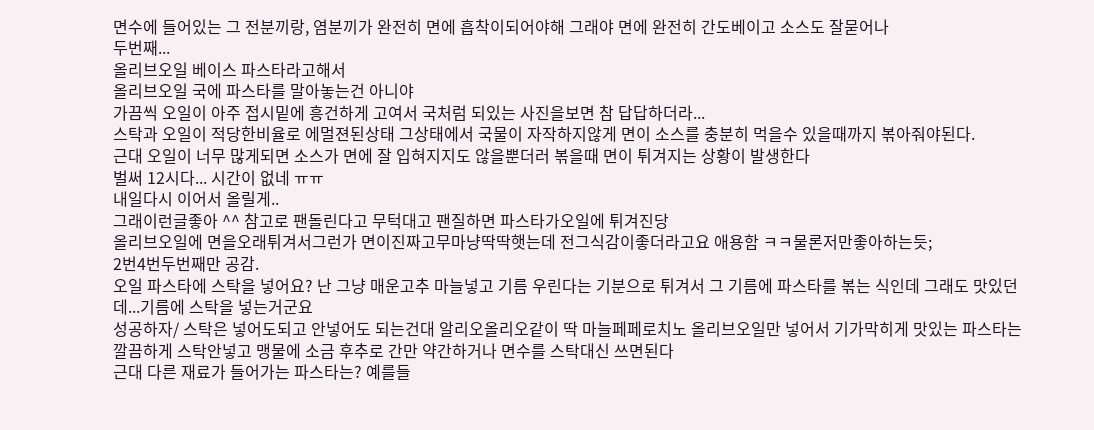면수에 들어있는 그 전분끼랑, 염분끼가 완전히 면에 흡착이되어야해 그래야 면에 완전히 간도베이고 소스도 잘묻어나
두번째...
올리브오일 베이스 파스타라고해서
올리브오일 국에 파스타를 말아놓는건 아니야
가끔씩 오일이 아주 접시밑에 흥건하게 고여서 국처럼 되있는 사진을보면 참 답답하더라...
스탁과 오일이 적당한비율로 에멀젼된상태 그상태에서 국물이 자작하지않게 면이 소스를 충분히 먹을수 있을때까지 볶아줘야된다.
근대 오일이 너무 많게되면 소스가 면에 잘 입혀지지도 않을뿐더러 볶을때 면이 튀겨지는 상황이 발생한다
벌써 12시다... 시간이 없네 ㅠㅠ
내일다시 이어서 올릴게..
그래이런글좋아 ^^ 참고로 팬돌린다고 무턱대고 팬질하면 파스타가오일에 튀겨진당
올리브오일에 면을오래튀겨서그런가 면이진짜고무마냥딱딱햇는데 전그식감이좋더라고요 애용함 ㅋㅋ물론저만좋아하는듯;
2번4번두번째만 공감.
오일 파스타에 스탁을 넣어요? 난 그냥 매운고추 마늘넣고 기름 우린다는 기분으로 튀겨서 그 기름에 파스타를 볶는 식인데 그래도 맛있던데...기름에 스탁을 넣는거군요
성공하자/ 스탁은 넣어도되고 안넣어도 되는건대 알리오올리오같이 딱 마늘페페로치노 올리브오일만 넣어서 기가막히게 맛있는 파스타는 깔끔하게 스탁안넣고 맹물에 소금 후추로 간만 약간하거나 면수를 스탁대신 쓰면된다
근대 다른 재료가 들어가는 파스타는? 예를들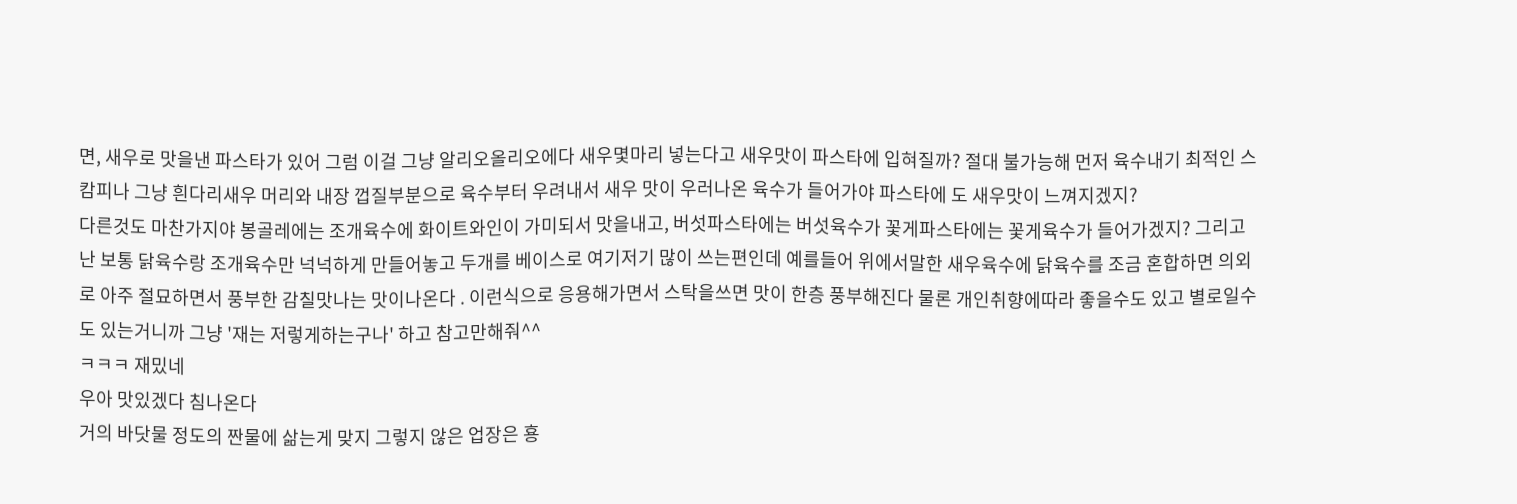면, 새우로 맛을낸 파스타가 있어 그럼 이걸 그냥 알리오올리오에다 새우몇마리 넣는다고 새우맛이 파스타에 입혀질까? 절대 불가능해 먼저 육수내기 최적인 스캄피나 그냥 흰다리새우 머리와 내장 껍질부분으로 육수부터 우려내서 새우 맛이 우러나온 육수가 들어가야 파스타에 도 새우맛이 느껴지겠지?
다른것도 마찬가지야 봉골레에는 조개육수에 화이트와인이 가미되서 맛을내고, 버섯파스타에는 버섯육수가 꽃게파스타에는 꽃게육수가 들어가겠지? 그리고 난 보통 닭육수랑 조개육수만 넉넉하게 만들어놓고 두개를 베이스로 여기저기 많이 쓰는편인데 예를들어 위에서말한 새우육수에 닭육수를 조금 혼합하면 의외로 아주 절묘하면서 풍부한 감칠맛나는 맛이나온다 . 이런식으로 응용해가면서 스탁을쓰면 맛이 한층 풍부해진다 물론 개인취향에따라 좋을수도 있고 별로일수도 있는거니까 그냥 '재는 저렇게하는구나' 하고 참고만해줘^^
ㅋㅋㅋ 재밌네
우아 맛있겠다 침나온다
거의 바닷물 정도의 짠물에 삶는게 맞지 그렇지 않은 업장은 횽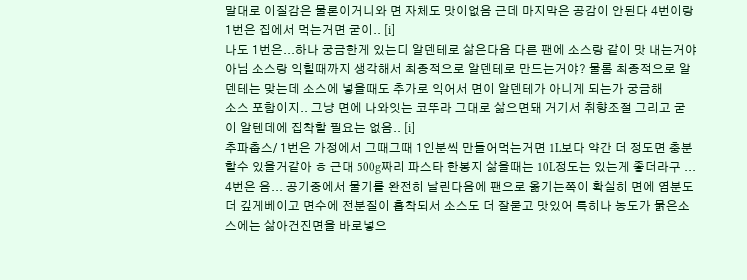말대로 이질감은 물론이거니와 면 자체도 맛이없음 근데 마지막은 공감이 안된다 4번이랑 1번은 집에서 먹는거면 굳이.. [i]
나도 1번은...하나 궁금한게 있는디 알덴테로 삶은다음 다른 팬에 소스랑 같이 맛 내는거야 아님 소스랑 익힐때까지 생각해서 최종적으로 알덴테로 만드는거야? 물롬 최종적으로 알덴테는 맞는데 소스에 넣을때도 추가로 익어서 면이 알덴테가 아니게 되는가 궁금해
소스 포함이지.. 그냥 면에 나와잇는 코뚜라 그대로 삶으면돼 거기서 취향조절 그리고 굳이 알텐데에 집착할 필요는 없음.. [i]
추파춥스/ 1번은 가정에서 그때그때 1인분씩 만들어먹는거면 1L보다 약간 더 정도면 충분할수 있을거같아 ㅎ 근대 500g짜리 파스타 한봉지 삶을때는 10L정도는 있는게 좋더라구 ... 4번은 음... 공기중에서 물기를 완전히 날린다음에 팬으로 옮기는쪽이 확실히 면에 염분도 더 깊게베이고 면수에 전분질이 흡착되서 소스도 더 잘묻고 맛있어 특히나 농도가 묽은소스에는 삶아건진면을 바로넣으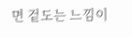면 겉도는 느낌이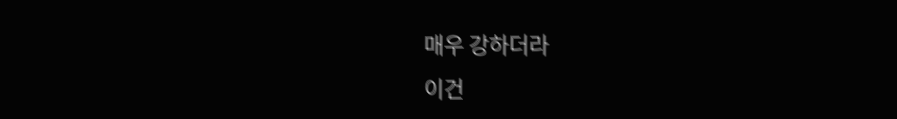매우 강하더라
이건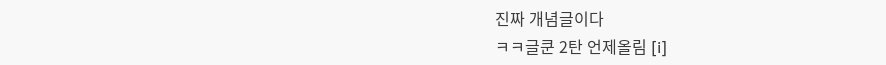진짜 개념글이다
ㅋㅋ글쿤 2탄 언제올림 [i]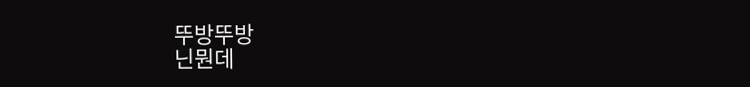뚜방뚜방
닌뭔데